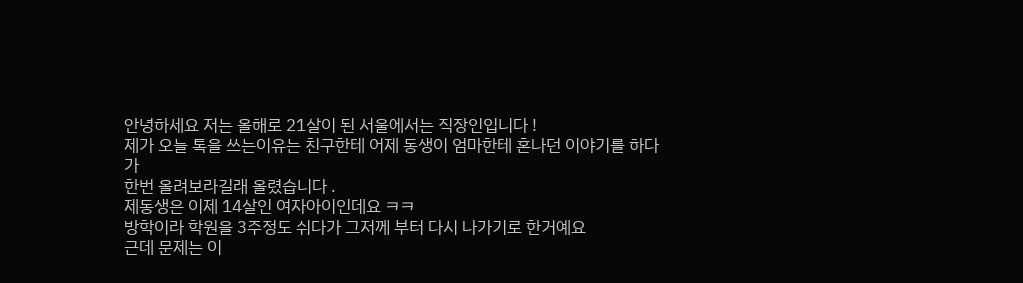안녕하세요 저는 올해로 21살이 된 서울에서는 직장인입니다 !
제가 오늘 톡을 쓰는이유는 친구한테 어제 동생이 엄마한테 혼나던 이야기를 하다가
한번 올려보라길래 올렸습니다 .
제동생은 이제 14살인 여자아이인데요 ㅋㅋ
방학이라 학원을 3주정도 쉬다가 그저께 부터 다시 나가기로 한거예요
근데 문제는 이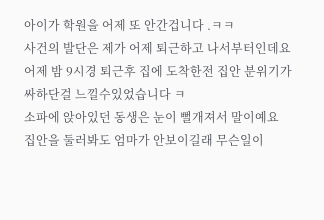아이가 학원을 어제 또 안간겁니다 .ㅋㅋ
사건의 발단은 제가 어제 퇴근하고 나서부터인데요
어제 밤 9시경 퇴근후 집에 도착한전 집안 분위기가 싸하단걸 느낄수있었습니다 ㅋ
소파에 앉아있던 동생은 눈이 뻘개져서 말이예요
집안을 둘러봐도 엄마가 안보이길래 무슨일이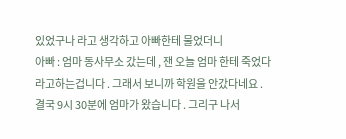있었구나 라고 생각하고 아빠한테 물었더니
아빠 : 엄마 동사무소 갔는데 , 잰 오늘 엄마 한테 죽었다
라고하는겁니다 . 그래서 보니까 학원을 안갔다네요 .
결국 9시 30분에 엄마가 왔습니다 . 그리구 나서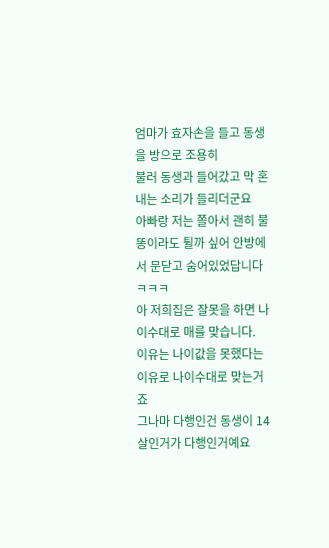엄마가 효자손을 들고 동생을 방으로 조용히
불러 동생과 들어갔고 막 혼내는 소리가 들리더군요
아빠랑 저는 쫄아서 괜히 불똥이라도 튈까 싶어 안방에서 문닫고 숨어있었답니다 ㅋㅋㅋ
아 저희집은 잘못을 하면 나이수대로 매를 맞습니다.
이유는 나이값을 못했다는 이유로 나이수대로 맞는거죠
그나마 다행인건 동생이 14살인거가 다행인거예요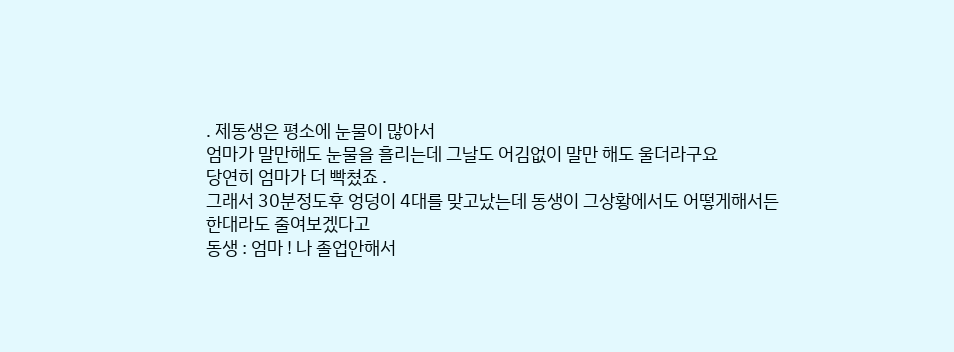. 제동생은 평소에 눈물이 많아서
엄마가 말만해도 눈물을 흘리는데 그날도 어김없이 말만 해도 울더라구요
당연히 엄마가 더 빡쳤죠 .
그래서 30분정도후 엉덩이 4대를 맞고났는데 동생이 그상황에서도 어떻게해서든
한대라도 줄여보겠다고
동생 : 엄마 ! 나 졸업안해서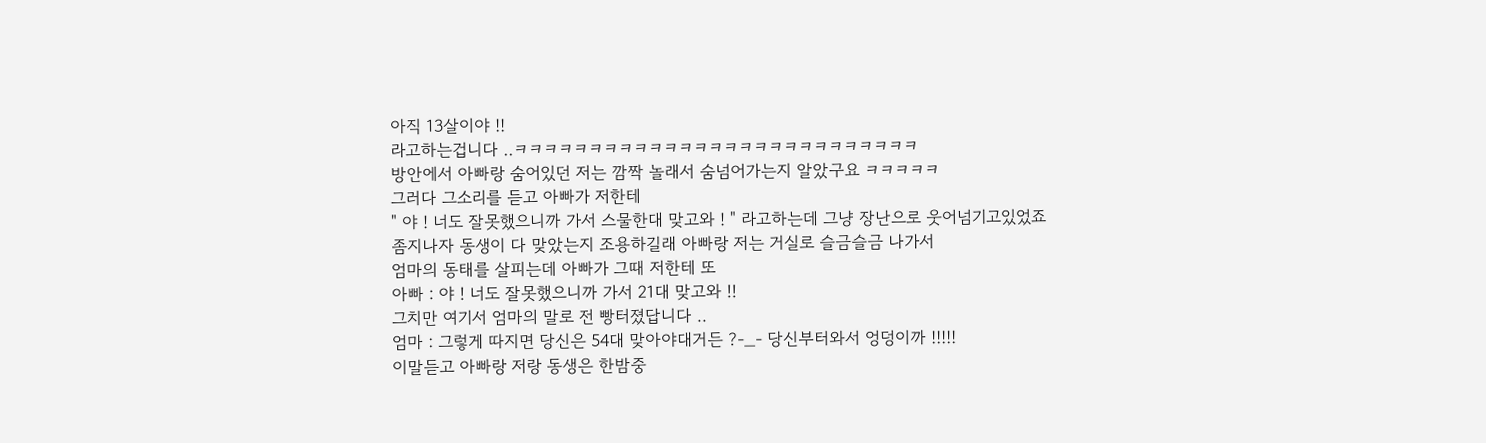아직 13살이야 !!
라고하는겁니다 ..ㅋㅋㅋㅋㅋㅋㅋㅋㅋㅋㅋㅋㅋㅋㅋㅋㅋㅋㅋㅋㅋㅋㅋㅋㅋㅋㅋ
방안에서 아빠랑 숨어있던 저는 깜짝 놀래서 숨넘어가는지 알았구요 ㅋㅋㅋㅋㅋ
그러다 그소리를 듣고 아빠가 저한테
" 야 ! 너도 잘못했으니까 가서 스물한대 맞고와 ! " 라고하는데 그냥 장난으로 웃어넘기고있었죠
좀지나자 동생이 다 맞았는지 조용하길래 아빠랑 저는 거실로 슬금슬금 나가서
엄마의 동태를 살피는데 아빠가 그때 저한테 또
아빠 : 야 ! 너도 잘못했으니까 가서 21대 맞고와 !!
그치만 여기서 엄마의 말로 전 빵터졌답니다 ..
엄마 : 그렇게 따지면 당신은 54대 맞아야대거든 ?-_- 당신부터와서 엉덩이까 !!!!!
이말듣고 아빠랑 저랑 동생은 한밤중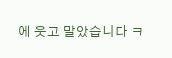에 웃고 말았습니다 ㅋ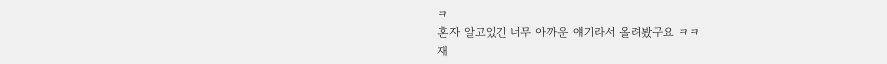ㅋ
혼자 알고있긴 너무 아까운 얘기라서 올려봤구요 ㅋㅋ
재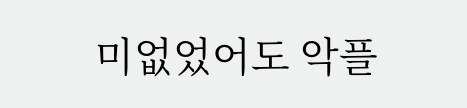미없었어도 악플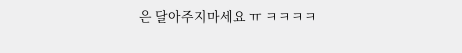은 달아주지마세요 ㅠ ㅋㅋㅋㅋ